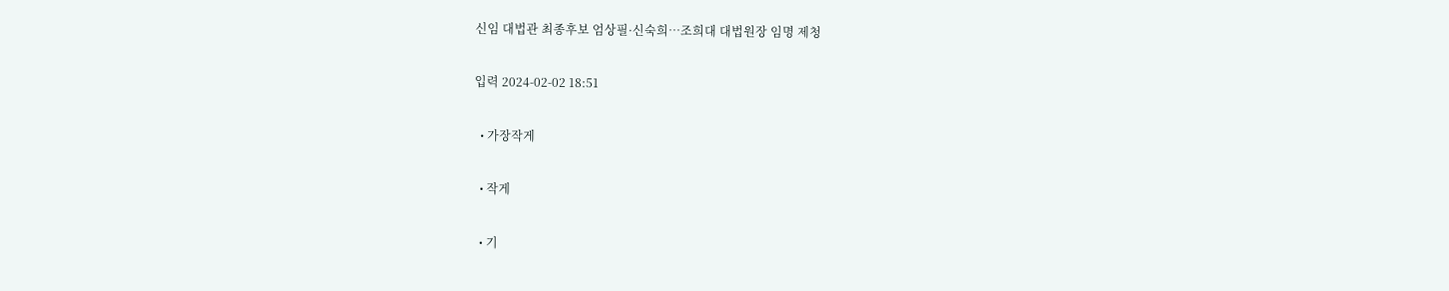신임 대법관 최종후보 엄상필·신숙희…조희대 대법원장 임명 제청

입력 2024-02-02 18:51

  • 가장작게

  • 작게

  • 기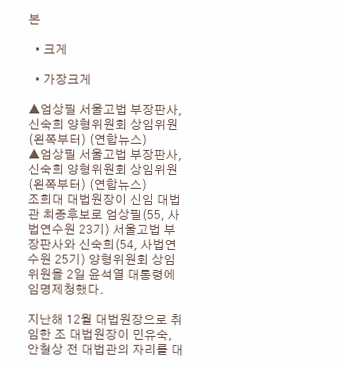본

  • 크게

  • 가장크게

▲엄상필 서울고법 부장판사, 신숙희 양형위원회 상임위원 (왼쪽부터) (연합뉴스)
▲엄상필 서울고법 부장판사, 신숙희 양형위원회 상임위원 (왼쪽부터) (연합뉴스)
조희대 대법원장이 신임 대법관 최종후보로 엄상필(55, 사법연수원 23기) 서울고법 부장판사와 신숙희(54, 사법연수원 25기) 양형위원회 상임위원을 2일 윤석열 대통령에 임명제청했다.

지난해 12월 대법원장으로 취임한 조 대법원장이 민유숙, 안철상 전 대법관의 자리를 대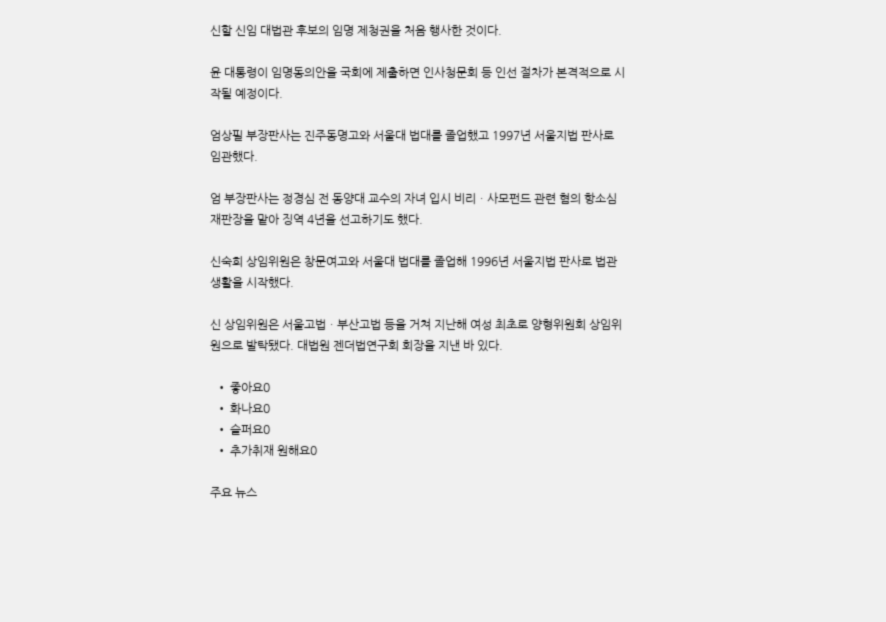신할 신임 대법관 후보의 임명 제청권을 처음 행사한 것이다.

윤 대통령이 임명동의안을 국회에 제출하면 인사청문회 등 인선 절차가 본격적으로 시작될 예정이다.

엄상필 부장판사는 진주동명고와 서울대 법대를 졸업했고 1997년 서울지법 판사로 임관했다.

엄 부장판사는 정경심 전 동양대 교수의 자녀 입시 비리ㆍ사모펀드 관련 혐의 항소심 재판장을 맡아 징역 4년을 선고하기도 했다.

신숙희 상임위원은 창문여고와 서울대 법대를 졸업해 1996년 서울지법 판사로 법관 생활을 시작했다.

신 상임위원은 서울고법ㆍ부산고법 등을 거쳐 지난해 여성 최초로 양형위원회 상임위원으로 발탁됐다. 대법원 젠더법연구회 회장을 지낸 바 있다.

  • 좋아요0
  • 화나요0
  • 슬퍼요0
  • 추가취재 원해요0

주요 뉴스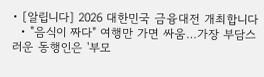• [알립니다] 2026 대한민국 금융대전 개최합니다
  • "음식이 짜다" 여행만 가면 싸움…가장 부담스러운 동행인은 '부모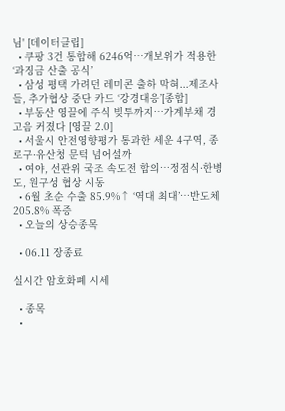님' [데이터클립]
  • 쿠팡 3건 통합해 6246억…개보위가 적용한 ‘과징금 산출 공식’
  • 삼성 평택 가려던 레미콘 출하 막혀...제조사들, 추가협상 중단 카드 ‘강경대응’[종합]
  • 부동산 영끌에 주식 빚투까지…가계부채 경고음 커졌다 [영끌 2.0]
  • 서울시 안전영향평가 통과한 세운 4구역, 종로구·유산청 문턱 넘어설까
  • 여야, 선관위 국조 속도전 합의…정점식·한병도, 원구성 협상 시동
  • 6월 초순 수출 85.9%↑ ‘역대 최대’…반도체 205.8% 폭증
  • 오늘의 상승종목

  • 06.11 장종료

실시간 암호화폐 시세

  • 종목
  •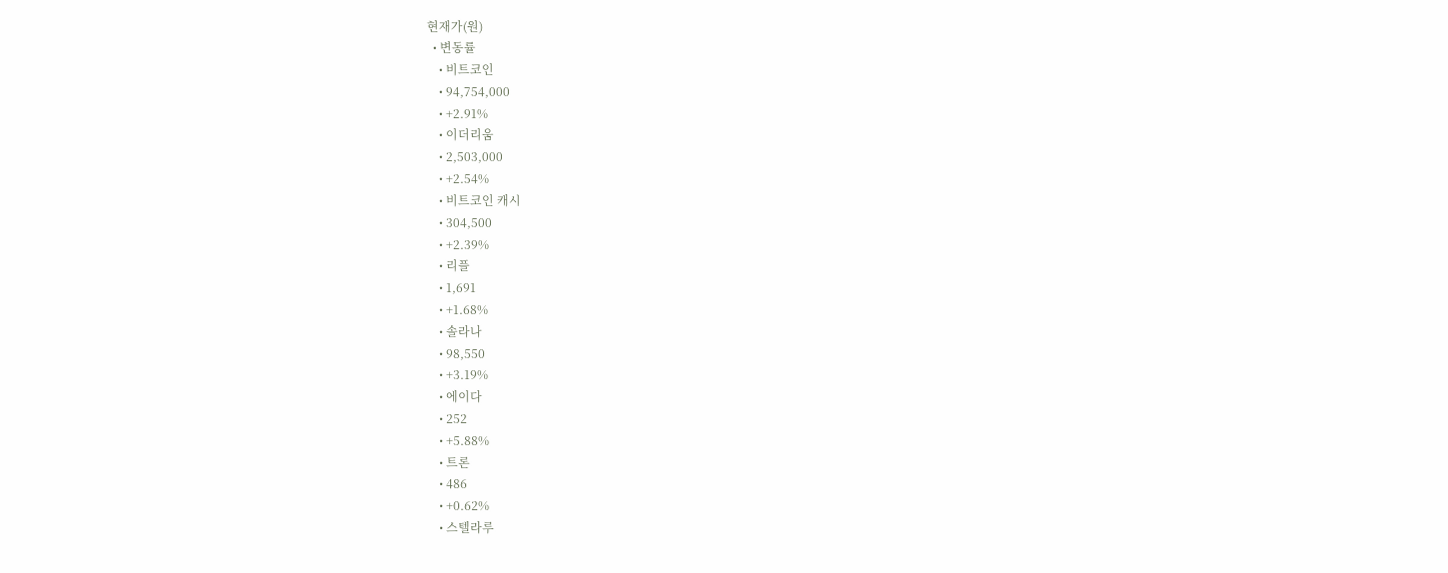현재가(원)
  • 변동률
    • 비트코인
    • 94,754,000
    • +2.91%
    • 이더리움
    • 2,503,000
    • +2.54%
    • 비트코인 캐시
    • 304,500
    • +2.39%
    • 리플
    • 1,691
    • +1.68%
    • 솔라나
    • 98,550
    • +3.19%
    • 에이다
    • 252
    • +5.88%
    • 트론
    • 486
    • +0.62%
    • 스텔라루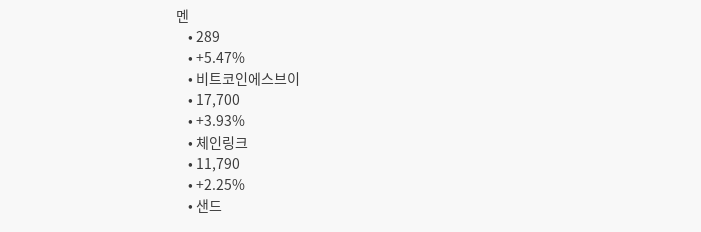멘
    • 289
    • +5.47%
    • 비트코인에스브이
    • 17,700
    • +3.93%
    • 체인링크
    • 11,790
    • +2.25%
    • 샌드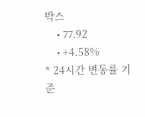박스
    • 77.92
    • +4.58%
* 24시간 변동률 기준